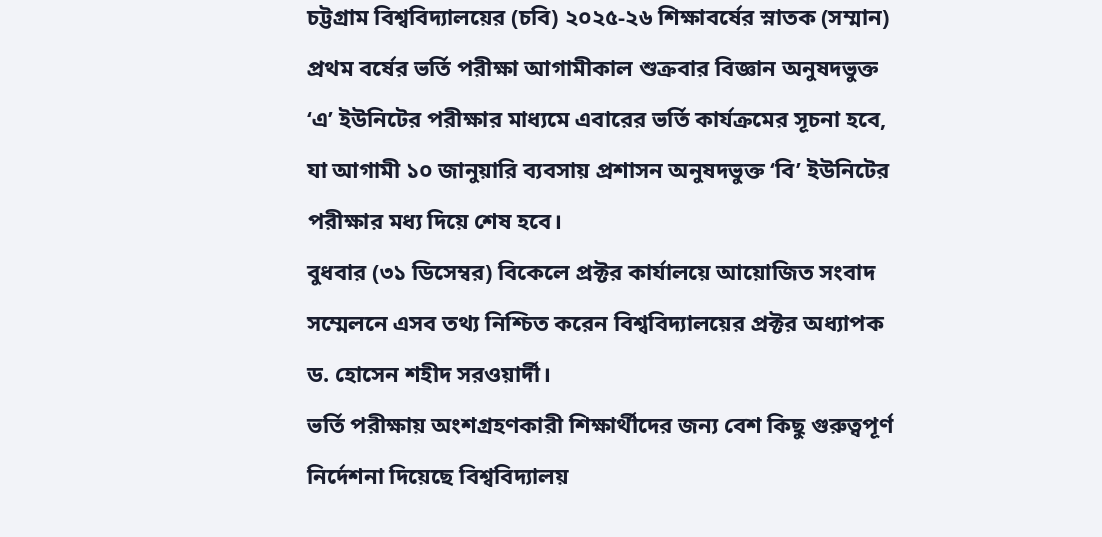চট্টগ্রাম বিশ্ববিদ্যালয়ের (চবি) ২০২৫-২৬ শিক্ষাবর্ষের স্নাতক (সম্মান) প্রথম বর্ষের ভর্তি পরীক্ষা আগামীকাল শুক্রবার বিজ্ঞান অনুষদভুক্ত ‘এ’ ইউনিটের পরীক্ষার মাধ্যমে এবারের ভর্তি কার্যক্রমের সূচনা হবে, যা আগামী ১০ জানুয়ারি ব্যবসায় প্রশাসন অনুষদভুক্ত ‘বি’ ইউনিটের পরীক্ষার মধ্য দিয়ে শেষ হবে।
বুধবার (৩১ ডিসেম্বর) বিকেলে প্রক্টর কার্যালয়ে আয়োজিত সংবাদ সম্মেলনে এসব তথ্য নিশ্চিত করেন বিশ্ববিদ্যালয়ের প্রক্টর অধ্যাপক ড. হোসেন শহীদ সরওয়ার্দী।
ভর্তি পরীক্ষায় অংশগ্রহণকারী শিক্ষার্থীদের জন্য বেশ কিছু গুরুত্বপূর্ণ নির্দেশনা দিয়েছে বিশ্ববিদ্যালয়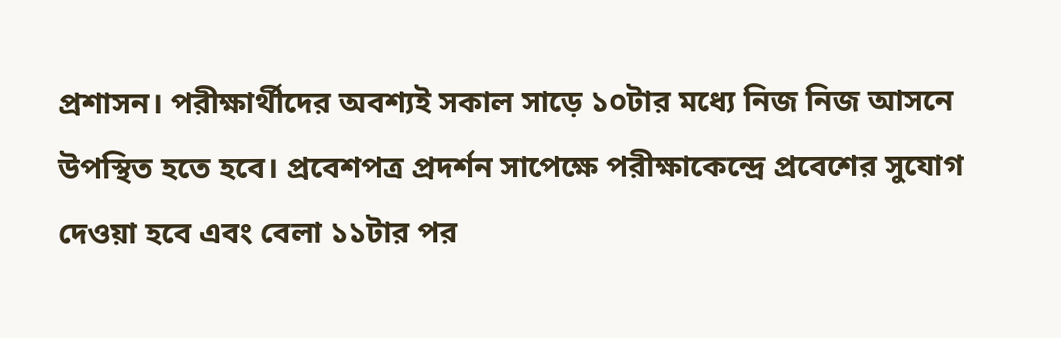প্রশাসন। পরীক্ষার্থীদের অবশ্যই সকাল সাড়ে ১০টার মধ্যে নিজ নিজ আসনে উপস্থিত হতে হবে। প্রবেশপত্র প্রদর্শন সাপেক্ষে পরীক্ষাকেন্দ্রে প্রবেশের সুযোগ দেওয়া হবে এবং বেলা ১১টার পর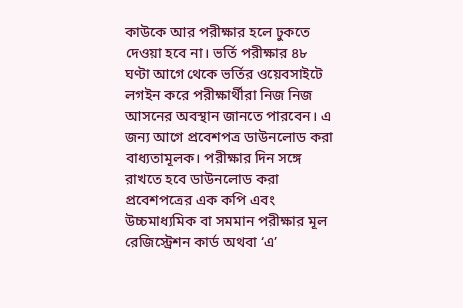কাউকে আর পরীক্ষার হলে ঢুকতে দেওয়া হবে না। ভর্তি পরীক্ষার ৪৮ ঘণ্টা আগে থেকে ভর্তির ওয়েবসাইটে লগইন করে পরীক্ষার্থীরা নিজ নিজ আসনের অবস্থান জানতে পারবেন। এ জন্য আগে প্রবেশপত্র ডাউনলোড করা বাধ্যতামূলক। পরীক্ষার দিন সঙ্গে রাখতে হবে ডাউনলোড করা প্রবেশপত্রের এক কপি এবং উচ্চমাধ্যমিক বা সমমান পরীক্ষার মূল রেজিস্ট্রেশন কার্ড অথবা ‘এ’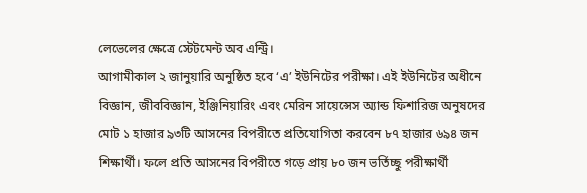লেভেলের ক্ষেত্রে স্টেটমেন্ট অব এন্ট্রি।
আগামীকাল ২ জানুয়ারি অনুষ্ঠিত হবে ‘এ’ ইউনিটের পরীক্ষা। এই ইউনিটের অধীনে বিজ্ঞান, জীববিজ্ঞান, ইঞ্জিনিয়ারিং এবং মেরিন সায়েন্সেস অ্যান্ড ফিশারিজ অনুষদের মোট ১ হাজার ৯৩টি আসনের বিপরীতে প্রতিযোগিতা করবেন ৮৭ হাজার ৬৯৪ জন শিক্ষার্থী। ফলে প্রতি আসনের বিপরীতে গড়ে প্রায় ৮০ জন ভর্তিচ্ছু পরীক্ষার্থী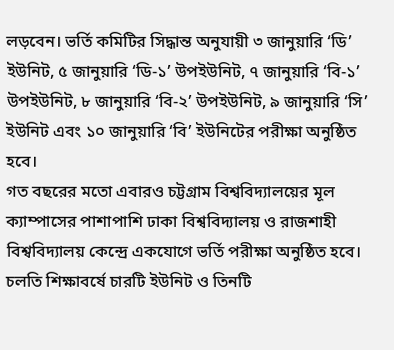লড়বেন। ভর্তি কমিটির সিদ্ধান্ত অনুযায়ী ৩ জানুয়ারি ‘ডি’ ইউনিট, ৫ জানুয়ারি ‘ডি-১’ উপইউনিট, ৭ জানুয়ারি ‘বি-১’ উপইউনিট, ৮ জানুয়ারি ‘বি-২’ উপইউনিট, ৯ জানুয়ারি ‘সি’ ইউনিট এবং ১০ জানুয়ারি ‘বি’ ইউনিটের পরীক্ষা অনুষ্ঠিত হবে।
গত বছরের মতো এবারও চট্টগ্রাম বিশ্ববিদ্যালয়ের মূল ক্যাম্পাসের পাশাপাশি ঢাকা বিশ্ববিদ্যালয় ও রাজশাহী বিশ্ববিদ্যালয় কেন্দ্রে একযোগে ভর্তি পরীক্ষা অনুষ্ঠিত হবে। চলতি শিক্ষাবর্ষে চারটি ইউনিট ও তিনটি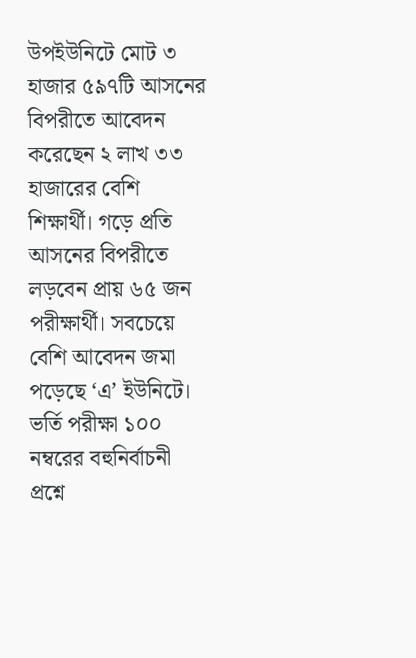উপইউনিটে মোট ৩ হাজার ৫৯৭টি আসনের বিপরীতে আবেদন করেছেন ২ লাখ ৩৩ হাজারের বেশি শিক্ষার্থী। গড়ে প্রতি আসনের বিপরীতে লড়বেন প্রায় ৬৫ জন পরীক্ষার্থী। সবচেয়ে বেশি আবেদন জমা পড়েছে ‘এ’ ইউনিটে।
ভর্তি পরীক্ষা ১০০ নম্বরের বহুনির্বাচনী প্রশ্নে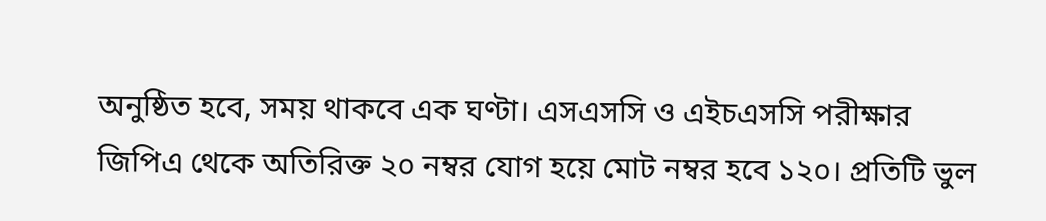অনুষ্ঠিত হবে, সময় থাকবে এক ঘণ্টা। এসএসসি ও এইচএসসি পরীক্ষার জিপিএ থেকে অতিরিক্ত ২০ নম্বর যোগ হয়ে মোট নম্বর হবে ১২০। প্রতিটি ভুল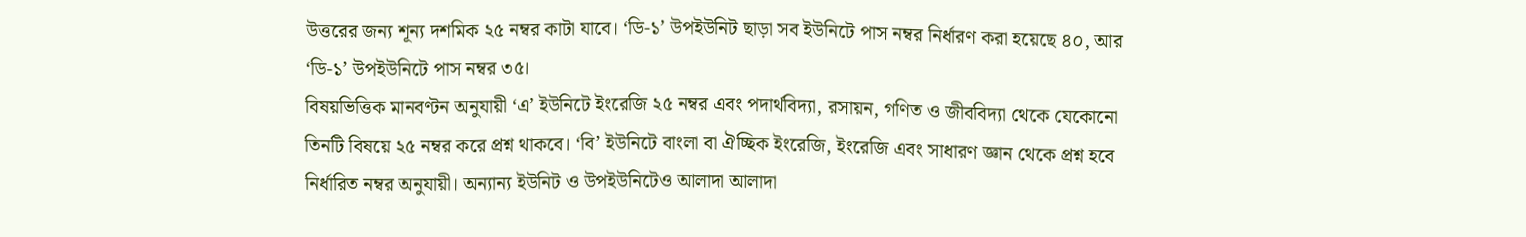উত্তরের জন্য শূন্য দশমিক ২৫ নম্বর কাটা যাবে। ‘ডি-১’ উপইউনিট ছাড়া সব ইউনিটে পাস নম্বর নির্ধারণ করা হয়েছে ৪০, আর ‘ডি-১’ উপইউনিটে পাস নম্বর ৩৫।
বিষয়ভিত্তিক মানবণ্টন অনুযায়ী ‘এ’ ইউনিটে ইংরেজি ২৫ নম্বর এবং পদার্থবিদ্যা, রসায়ন, গণিত ও জীববিদ্যা থেকে যেকোনো তিনটি বিষয়ে ২৫ নম্বর করে প্রশ্ন থাকবে। ‘বি’ ইউনিটে বাংলা বা ঐচ্ছিক ইংরেজি, ইংরেজি এবং সাধারণ জ্ঞান থেকে প্রশ্ন হবে নির্ধারিত নম্বর অনুযায়ী। অন্যান্য ইউনিট ও উপইউনিটেও আলাদা আলাদা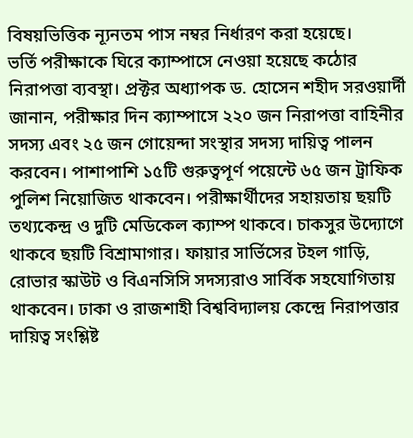বিষয়ভিত্তিক ন্যূনতম পাস নম্বর নির্ধারণ করা হয়েছে।
ভর্তি পরীক্ষাকে ঘিরে ক্যাম্পাসে নেওয়া হয়েছে কঠোর নিরাপত্তা ব্যবস্থা। প্রক্টর অধ্যাপক ড. হোসেন শহীদ সরওয়ার্দী জানান, পরীক্ষার দিন ক্যাম্পাসে ২২০ জন নিরাপত্তা বাহিনীর সদস্য এবং ২৫ জন গোয়েন্দা সংস্থার সদস্য দায়িত্ব পালন করবেন। পাশাপাশি ১৫টি গুরুত্বপূর্ণ পয়েন্টে ৬৫ জন ট্রাফিক পুলিশ নিয়োজিত থাকবেন। পরীক্ষার্থীদের সহায়তায় ছয়টি তথ্যকেন্দ্র ও দুটি মেডিকেল ক্যাম্প থাকবে। চাকসুর উদ্যোগে থাকবে ছয়টি বিশ্রামাগার। ফায়ার সার্ভিসের টহল গাড়ি, রোভার স্কাউট ও বিএনসিসি সদস্যরাও সার্বিক সহযোগিতায় থাকবেন। ঢাকা ও রাজশাহী বিশ্ববিদ্যালয় কেন্দ্রে নিরাপত্তার দায়িত্ব সংশ্লিষ্ট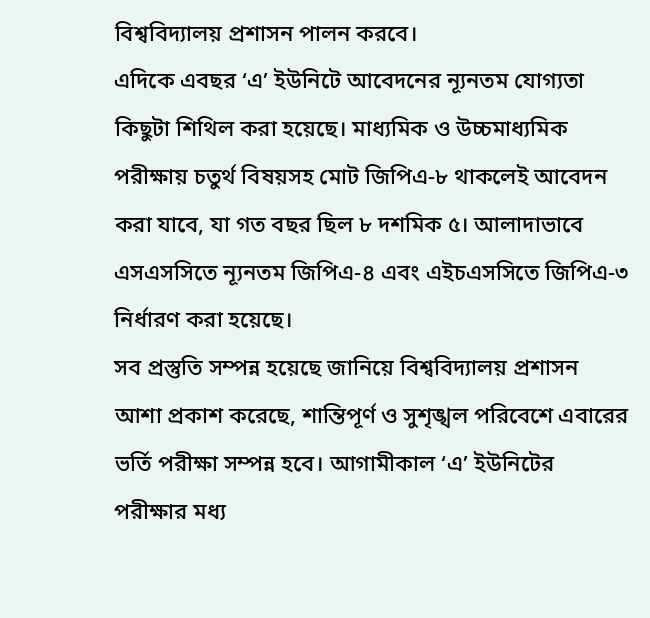বিশ্ববিদ্যালয় প্রশাসন পালন করবে।
এদিকে এবছর ‘এ’ ইউনিটে আবেদনের ন্যূনতম যোগ্যতা কিছুটা শিথিল করা হয়েছে। মাধ্যমিক ও উচ্চমাধ্যমিক পরীক্ষায় চতুর্থ বিষয়সহ মোট জিপিএ-৮ থাকলেই আবেদন করা যাবে, যা গত বছর ছিল ৮ দশমিক ৫। আলাদাভাবে এসএসসিতে ন্যূনতম জিপিএ-৪ এবং এইচএসসিতে জিপিএ-৩ নির্ধারণ করা হয়েছে।
সব প্রস্তুতি সম্পন্ন হয়েছে জানিয়ে বিশ্ববিদ্যালয় প্রশাসন আশা প্রকাশ করেছে, শান্তিপূর্ণ ও সুশৃঙ্খল পরিবেশে এবারের ভর্তি পরীক্ষা সম্পন্ন হবে। আগামীকাল ‘এ’ ইউনিটের পরীক্ষার মধ্য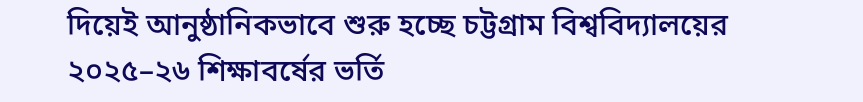দিয়েই আনুষ্ঠানিকভাবে শুরু হচ্ছে চট্টগ্রাম বিশ্ববিদ্যালয়ের ২০২৫–২৬ শিক্ষাবর্ষের ভর্তি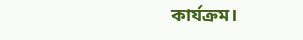কার্যক্রম।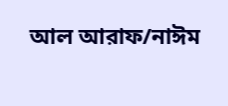আল আরাফ/নাঈম